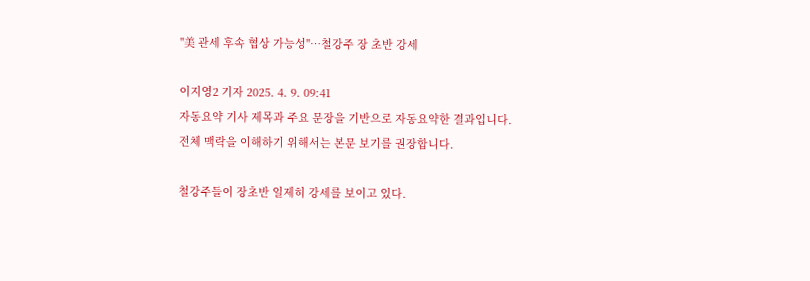"美 관세 후속 협상 가능성"…철강주 장 초반 강세

이지영2 기자 2025. 4. 9. 09:41
자동요약 기사 제목과 주요 문장을 기반으로 자동요약한 결과입니다.
전체 맥락을 이해하기 위해서는 본문 보기를 권장합니다.

철강주들이 장초반 일제히 강세를 보이고 있다.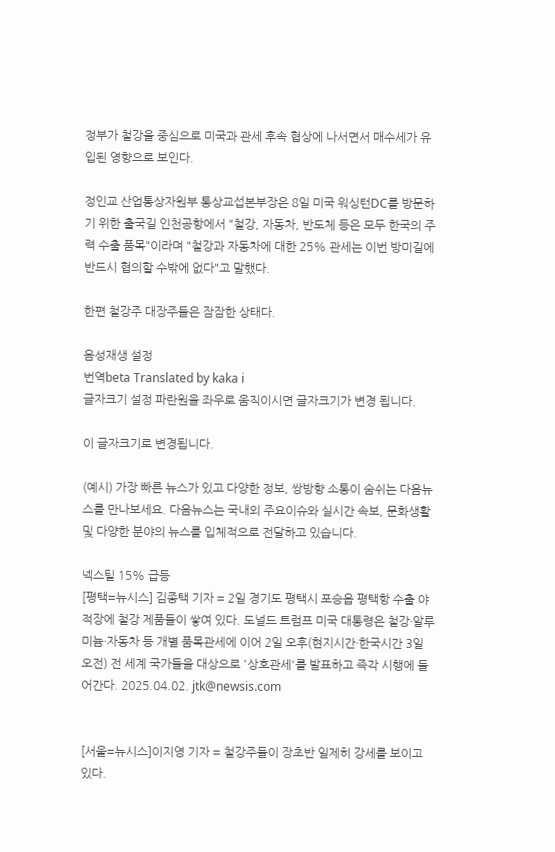정부가 철강을 중심으로 미국과 관세 후속 협상에 나서면서 매수세가 유입된 영향으로 보인다.

정인교 산업통상자원부 통상교섭본부장은 8일 미국 워싱턴DC를 방문하기 위한 출국길 인천공항에서 "철강, 자동차, 반도체 등은 모두 한국의 주력 수출 품목"이라며 "철강과 자동차에 대한 25% 관세는 이번 방미길에 반드시 협의할 수밖에 없다"고 말했다.

한편 철강주 대장주들은 잠잠한 상태다.

음성재생 설정
번역beta Translated by kaka i
글자크기 설정 파란원을 좌우로 움직이시면 글자크기가 변경 됩니다.

이 글자크기로 변경됩니다.

(예시) 가장 빠른 뉴스가 있고 다양한 정보, 쌍방향 소통이 숨쉬는 다음뉴스를 만나보세요. 다음뉴스는 국내외 주요이슈와 실시간 속보, 문화생활 및 다양한 분야의 뉴스를 입체적으로 전달하고 있습니다.

넥스틸 15% 급등
[평택=뉴시스] 김종택 기자 = 2일 경기도 평택시 포승읍 평택항 수출 야적장에 철강 제품들이 쌓여 있다. 도널드 트럼프 미국 대통령은 철강·알루미늄·자동차 등 개별 품목관세에 이어 2일 오후(현지시간·한국시간 3일 오전) 전 세계 국가들을 대상으로 '상호관세'를 발표하고 즉각 시행에 들어간다. 2025.04.02. jtk@newsis.com


[서울=뉴시스]이지영 기자 = 철강주들이 장초반 일제히 강세를 보이고 있다.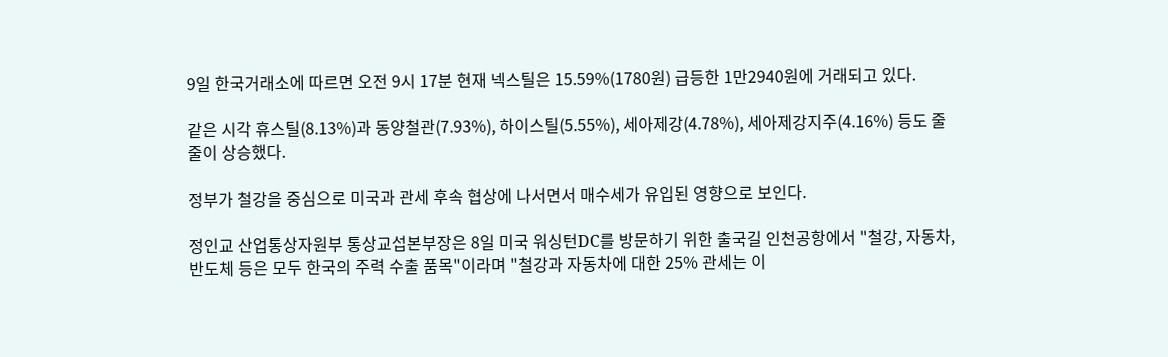9일 한국거래소에 따르면 오전 9시 17분 현재 넥스틸은 15.59%(1780원) 급등한 1만2940원에 거래되고 있다.

같은 시각 휴스틸(8.13%)과 동양철관(7.93%), 하이스틸(5.55%), 세아제강(4.78%), 세아제강지주(4.16%) 등도 줄줄이 상승했다.

정부가 철강을 중심으로 미국과 관세 후속 협상에 나서면서 매수세가 유입된 영향으로 보인다.

정인교 산업통상자원부 통상교섭본부장은 8일 미국 워싱턴DC를 방문하기 위한 출국길 인천공항에서 "철강, 자동차, 반도체 등은 모두 한국의 주력 수출 품목"이라며 "철강과 자동차에 대한 25% 관세는 이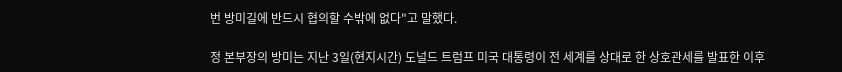번 방미길에 반드시 협의할 수밖에 없다"고 말했다.

정 본부장의 방미는 지난 3일(현지시간) 도널드 트럼프 미국 대통령이 전 세계를 상대로 한 상호관세를 발표한 이후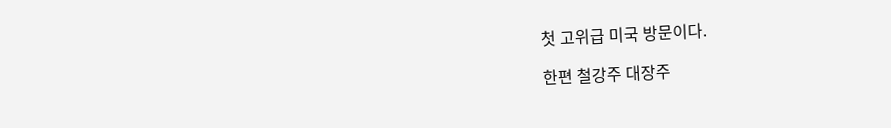첫 고위급 미국 방문이다.

한편 철강주 대장주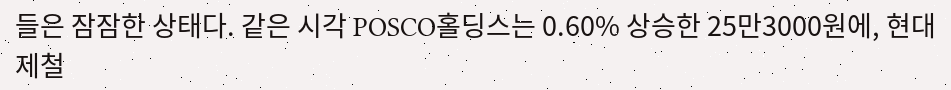들은 잠잠한 상태다. 같은 시각 POSCO홀딩스는 0.60% 상승한 25만3000원에, 현대제철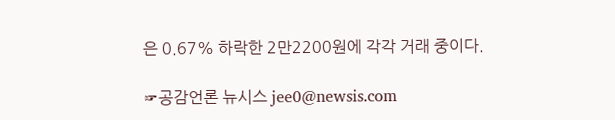은 0.67% 하락한 2만2200원에 각각 거래 중이다.

☞공감언론 뉴시스 jee0@newsis.com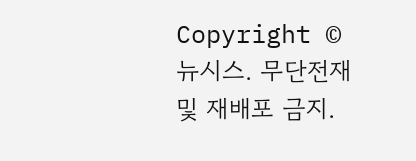Copyright © 뉴시스. 무단전재 및 재배포 금지.